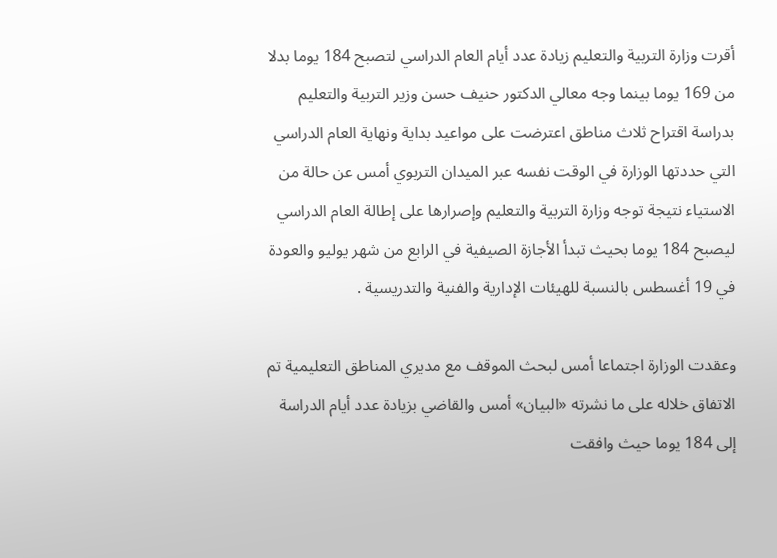أقرت وزارة التربية والتعليم زيادة عدد أيام العام الدراسي لتصبح 184 يوما بدلا من 169 يوما بينما وجه معالي الدكتور حنيف حسن وزير التربية والتعليم بدراسة اقتراح ثلاث مناطق اعترضت على مواعيد بداية ونهاية العام الدراسي التي حددتها الوزارة في الوقت نفسه عبر الميدان التربوي أمس عن حالة من الاستياء نتيجة توجه وزارة التربية والتعليم وإصرارها على إطالة العام الدراسي ليصبح 184 يوما بحيث تبدأ الأجازة الصيفية في الرابع من شهر يوليو والعودة في 19 أغسطس بالنسبة للهيئات الإدارية والفنية والتدريسية .

وعقدت الوزارة اجتماعا أمس لبحث الموقف مع مديري المناطق التعليمية تم الاتفاق خلاله على ما نشرته «البيان» أمس والقاضي بزيادة عدد أيام الدراسة إلى 184 يوما حيث وافقت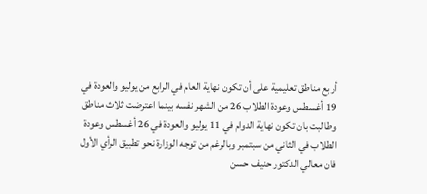أربع مناطق تعليمية على أن تكون نهاية العام في الرابع من يوليو والعودة في 19 أغسطس وعودة الطلاب 26 من الشهر نفسه بينما اعترضت ثلاث مناطق وطالبت بان تكون نهاية الدوام في 11 يوليو والعودة في 26 أغسطس وعودة الطلاب في الثاني من سبتمبر وبالرغم من توجه الوزارة نحو تطبيق الرأي الأول فان معالي الدكتور حنيف حسن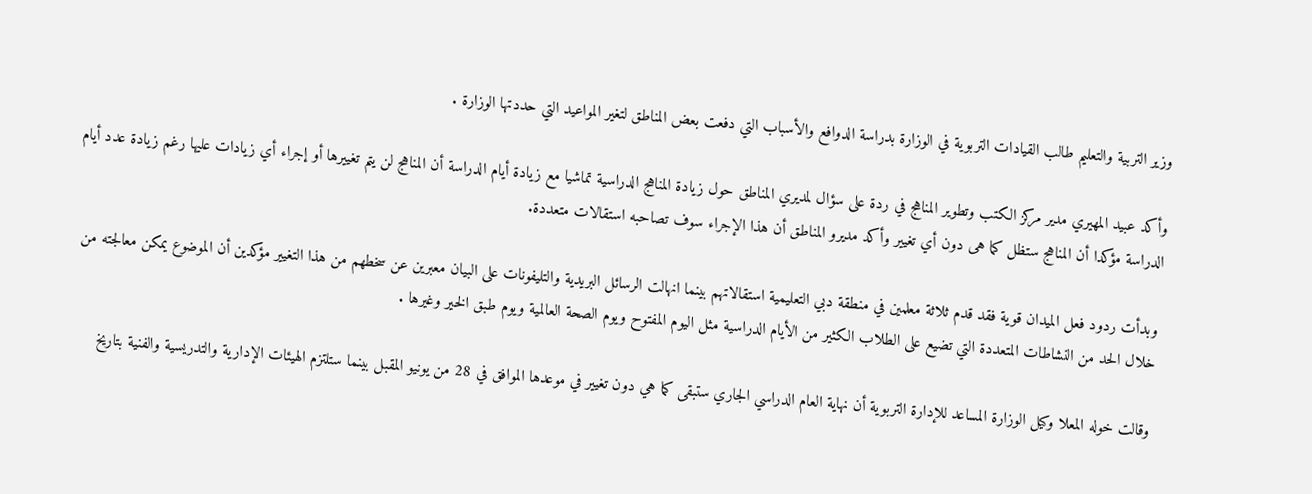وزير التربية والتعليم طالب القيادات التربوية في الوزارة بدراسة الدوافع والأسباب التي دفعت بعض المناطق لتغير المواعيد التي حددتها الوزارة .

وأكد عبيد المهيري مدير مركز الكتب وتطوير المناهج في ردة على سؤال لمديري المناطق حول زيادة المناهج الدراسية تماشيا مع زيادة أيام الدراسة أن المناهج لن يتم تغييرها أو إجراء أي زيادات عليها رغم زيادة عدد أيام الدراسة مؤكدا أن المناهج ستظل كما هى دون أي تغيير وأكد مديرو المناطق أن هذا الإجراء سوف تصاحبه استقالات متعددة.

وبدأت ردود فعل الميدان قوية فقد قدم ثلاثة معلمين في منطقة دبي التعليمية استقالاتهم بينما انهالت الرسائل البريدية والتليفونات على البيان معبرين عن سخطهم من هذا التغيير مؤكدين أن الموضوع يمكن معالجته من خلال الحد من النشاطات المتعددة التي تضيع على الطلاب الكثير من الأيام الدراسية مثل اليوم المفتوح ويوم الصحة العالمية ويوم طبق الخير وغيرها .

وقالت خوله المعلا وكيل الوزارة المساعد للإدارة التربوية أن نهاية العام الدراسي الجاري ستبقى كما هي دون تغيير في موعدها الموافق في 28 من يونيو المقبل بينما ستلتزم الهيئات الإدارية والتدريسية والفنية بتاريخ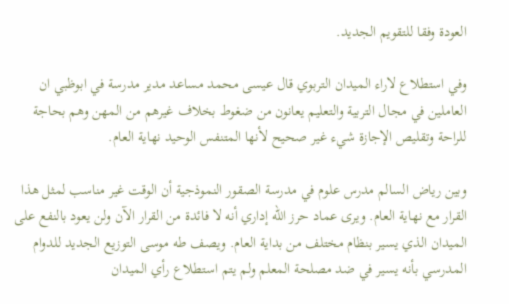العودة وفقا للتقويم الجديد.

وفي استطلاع لاراء الميدان التربوي قال عيسى محمد مساعد مدير مدرسة في ابوظبي ان العاملين في مجال التربية والتعليم يعانون من ضغوط بخلاف غيرهم من المهن وهم بحاجة للراحة وتقليص الإجازة شيء غير صحيح لأنها المتنفس الوحيد نهاية العام.

وبين رياض السالم مدرس علوم في مدرسة الصقور النموذجية أن الوقت غير مناسب لمثل هذا القرار مع نهاية العام. ويرى عماد حرز الله إداري أنه لا فائدة من القرار الآن ولن يعود بالنفع على الميدان الذي يسير بنظام مختلف من بداية العام. ويصف طه موسى التوزيع الجديد للدوام المدرسي بأنه يسير في ضد مصلحة المعلم ولم يتم استطلاع رأي الميدان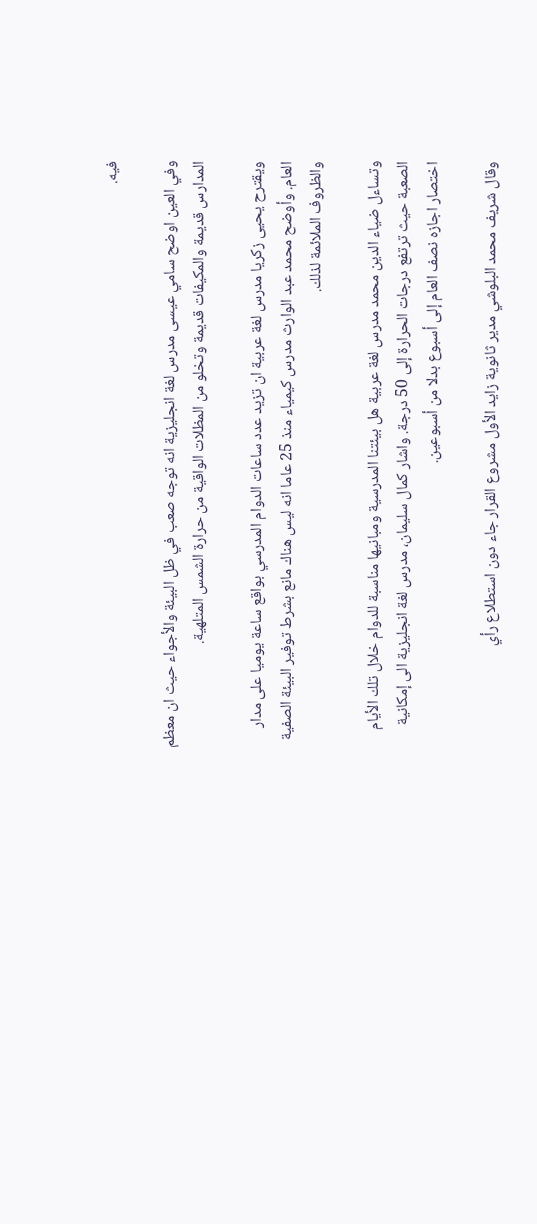فيه.

وفي العين اوضح سامي عيسى مدرس لغة انجليزية انه توجه صعب في ظل البيئة والأجواء حيث ان معظم المدارس قديمة والمكيفات قديمة وتخلو من المظلات الواقية من حرارة الشمس المتلهية.

ويقترح يحيى زكريا مدرس لغة عربية ان تزيد عدد ساعات الدوام المدرسي بواقع ساعة يوميا على مدار العام. وأوضح محمد عبد الوارث مدرس كيمياء منذ 25 عاما انه ليس هناك مانع بشرط توفير البيئة الصفية والظروف الملائمة لذلك.

وتساءل ضياء الدين محمد مدرس لغة عربية هل بيئتنا المدرسية ومبانيها مناسبة للدوام خلال تلك الأيام الصعبة حيث ترتفع درجات الحرارة إلى 50 درجة. واشار كمال سليمان، مدرس لغة انجليزية الى إمكانية اختصار اجازه نصف العام إلى أسبوع بدلا من أسبوعين.

وقال شريف محمد البلوشي مدير ثانوية زايد الأول مشروع القرار جاء دون استطلاع رأي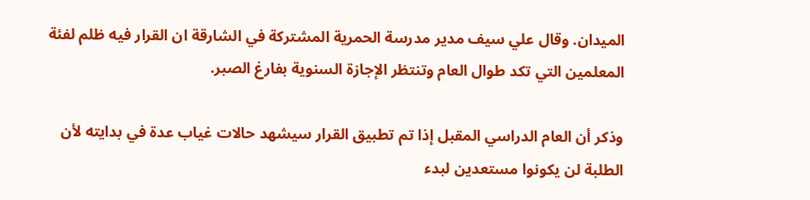الميدان. وقال علي سيف مدير مدرسة الحمرية المشتركة في الشارقة ان القرار فيه ظلم لفئة المعلمين التي تكد طوال العام وتنتظر الإجازة السنوية بفارغ الصبر.

وذكر أن العام الدراسي المقبل إذا تم تطبيق القرار سيشهد حالات غياب عدة في بدايته لأن الطلبة لن يكونوا مستعدين لبدء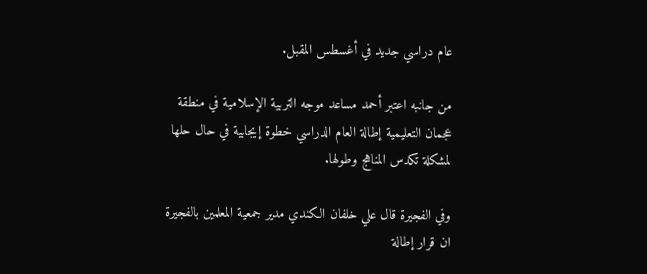عام دراسي جديد في أغسطس المقبل.

من جانبه اعتبر أحمد مساعد موجه التربية الإسلامية في منطقة عجمان التعليمية إطالة العام الدراسي خطوة إيجابية في حال حلها لمشكلة تكدس المناهج وطولها.

وفي الفجيرة قال علي خلفان الكندي مدير جمعية المعلمين بالفجيرة ان قرار إطالة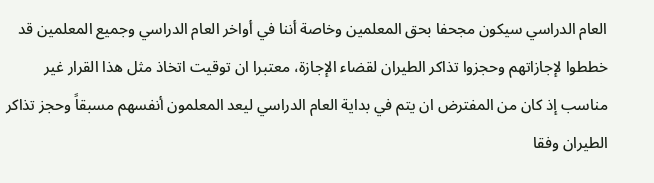العام الدراسي سيكون مجحفا بحق المعلمين وخاصة أننا في أواخر العام الدراسي وجميع المعلمين قد خططوا لإجازاتهم وحجزوا تذاكر الطيران لقضاء الإجازة، معتبرا ان توقيت اتخاذ مثل هذا القرار غير مناسب إذ كان من المفترض ان يتم في بداية العام الدراسي ليعد المعلمون أنفسهم مسبقاً وحجز تذاكر الطيران وفقا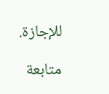للإجازة.

متابعة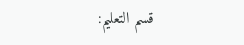قسم التعليم: